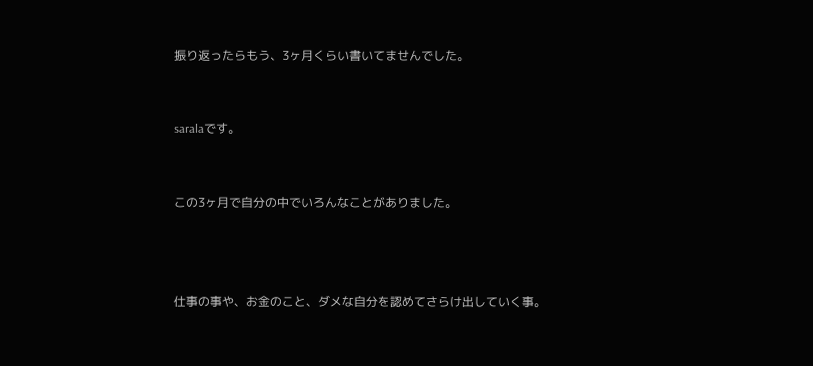振り返ったらもう、3ヶ月くらい書いてませんでした。


saralaです。


この3ヶ月で自分の中でいろんなことがありました。



仕事の事や、お金のこと、ダメな自分を認めてさらけ出していく事。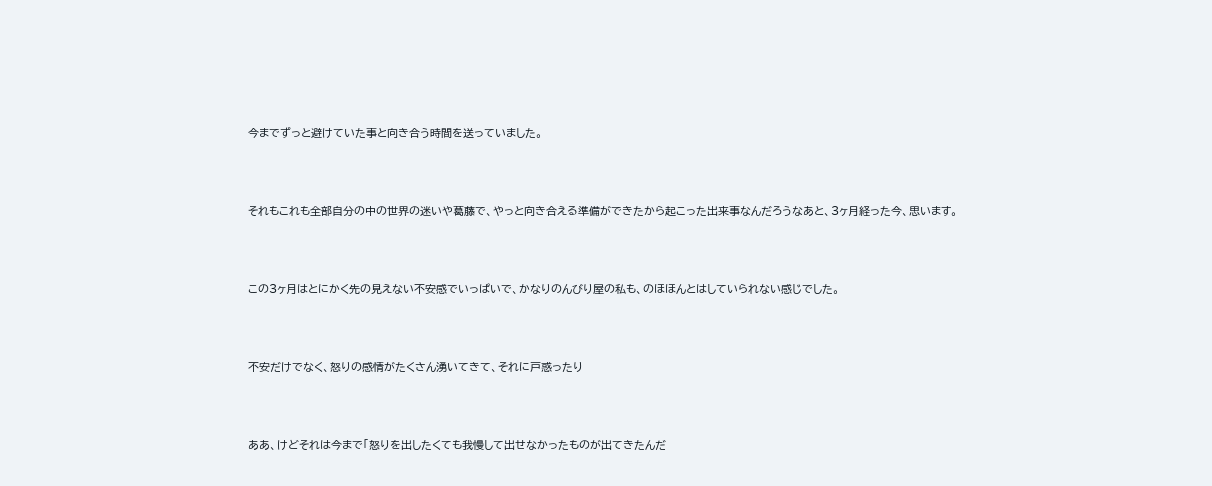今までずっと避けていた事と向き合う時間を送っていました。



それもこれも全部自分の中の世界の迷いや葛藤で、やっと向き合える準備ができたから起こった出来事なんだろうなあと、3ヶ月経った今、思います。



この3ヶ月はとにかく先の見えない不安感でいっぱいで、かなりのんびり屋の私も、のほほんとはしていられない感じでした。



不安だけでなく、怒りの感情がたくさん湧いてきて、それに戸惑ったり



ああ、けどそれは今まで「怒りを出したくても我慢して出せなかったものが出てきたんだ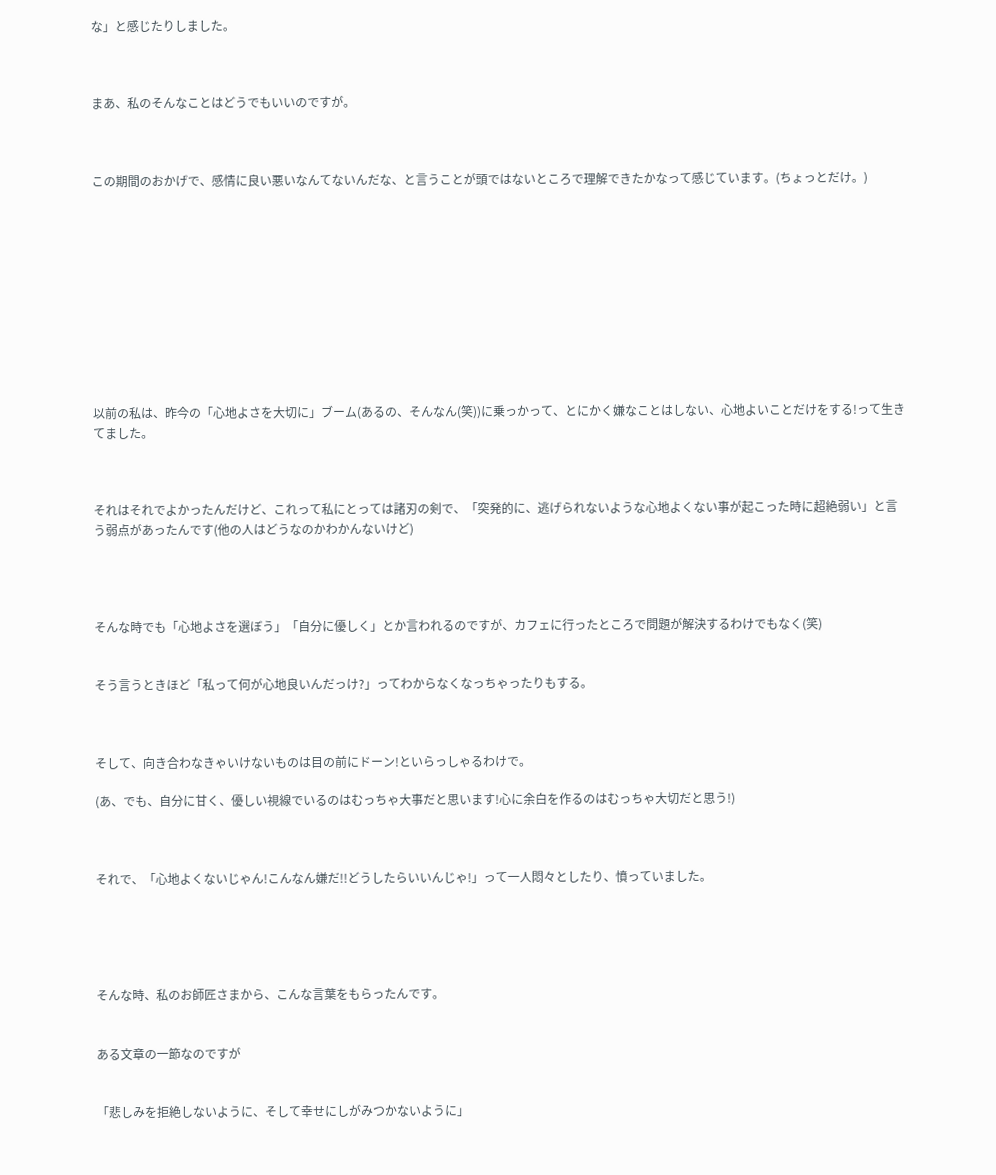な」と感じたりしました。



まあ、私のそんなことはどうでもいいのですが。



この期間のおかげで、感情に良い悪いなんてないんだな、と言うことが頭ではないところで理解できたかなって感じています。(ちょっとだけ。)











以前の私は、昨今の「心地よさを大切に」ブーム(あるの、そんなん(笑))に乗っかって、とにかく嫌なことはしない、心地よいことだけをする!って生きてました。



それはそれでよかったんだけど、これって私にとっては諸刃の剣で、「突発的に、逃げられないような心地よくない事が起こった時に超絶弱い」と言う弱点があったんです(他の人はどうなのかわかんないけど)




そんな時でも「心地よさを選ぼう」「自分に優しく」とか言われるのですが、カフェに行ったところで問題が解決するわけでもなく(笑)


そう言うときほど「私って何が心地良いんだっけ?」ってわからなくなっちゃったりもする。



そして、向き合わなきゃいけないものは目の前にドーン!といらっしゃるわけで。

(あ、でも、自分に甘く、優しい視線でいるのはむっちゃ大事だと思います!心に余白を作るのはむっちゃ大切だと思う!)



それで、「心地よくないじゃん!こんなん嫌だ!!どうしたらいいんじゃ!」って一人悶々としたり、憤っていました。





そんな時、私のお師匠さまから、こんな言葉をもらったんです。


ある文章の一節なのですが


「悲しみを拒絶しないように、そして幸せにしがみつかないように」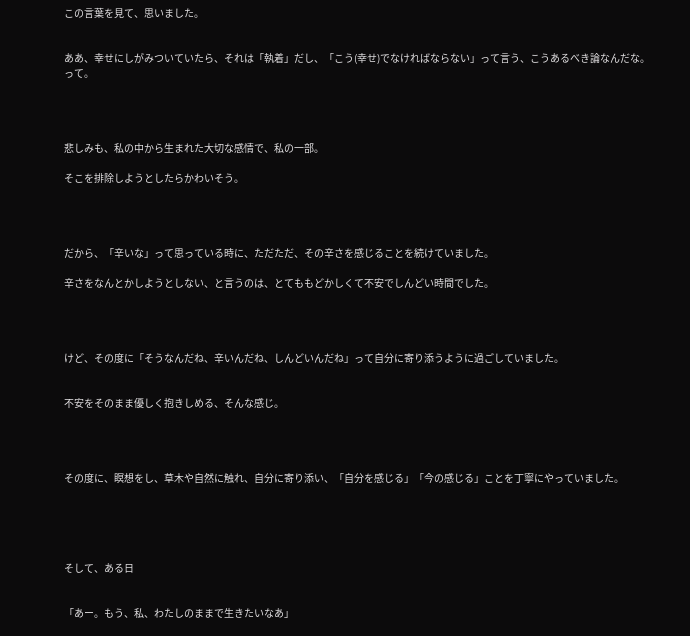この言葉を見て、思いました。


ああ、幸せにしがみついていたら、それは「執着」だし、「こう(幸せ)でなければならない」って言う、こうあるべき論なんだな。って。




悲しみも、私の中から生まれた大切な感情で、私の一部。

そこを排除しようとしたらかわいそう。




だから、「辛いな」って思っている時に、ただただ、その辛さを感じることを続けていました。

辛さをなんとかしようとしない、と言うのは、とてももどかしくて不安でしんどい時間でした。




けど、その度に「そうなんだね、辛いんだね、しんどいんだね」って自分に寄り添うように過ごしていました。


不安をそのまま優しく抱きしめる、そんな感じ。




その度に、瞑想をし、草木や自然に触れ、自分に寄り添い、「自分を感じる」「今の感じる」ことを丁寧にやっていました。





そして、ある日


「あー。もう、私、わたしのままで生きたいなあ」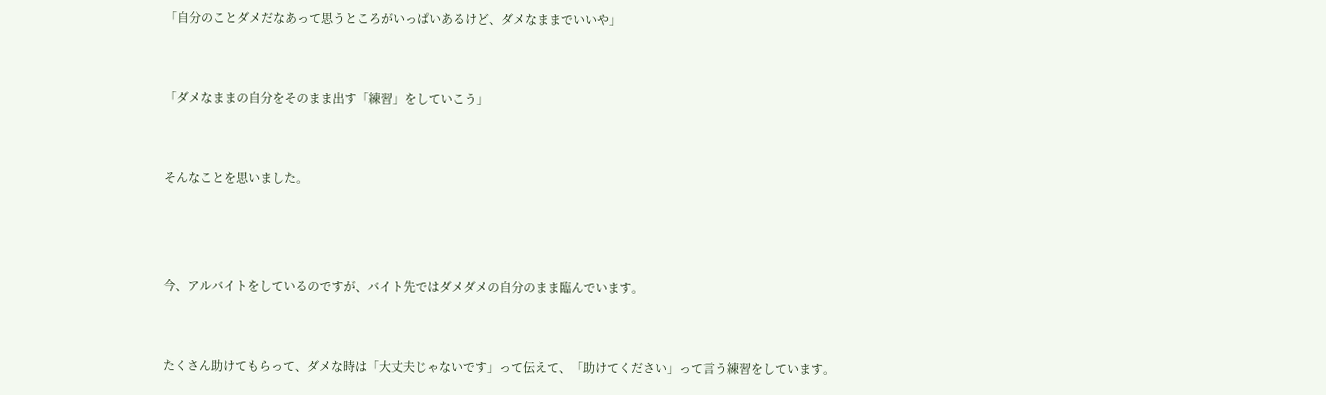「自分のことダメだなあって思うところがいっぱいあるけど、ダメなままでいいや」


「ダメなままの自分をそのまま出す「練習」をしていこう」


そんなことを思いました。



今、アルバイトをしているのですが、バイト先ではダメダメの自分のまま臨んでいます。


たくさん助けてもらって、ダメな時は「大丈夫じゃないです」って伝えて、「助けてください」って言う練習をしています。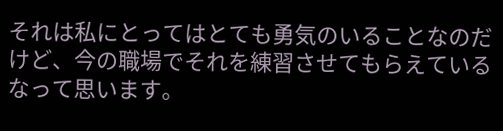それは私にとってはとても勇気のいることなのだけど、今の職場でそれを練習させてもらえているなって思います。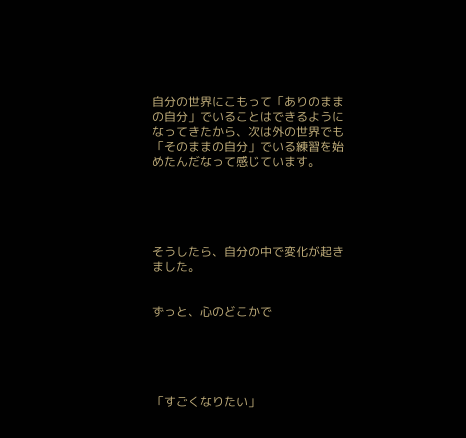自分の世界にこもって「ありのままの自分」でいることはできるようになってきたから、次は外の世界でも「そのままの自分」でいる練習を始めたんだなって感じています。





そうしたら、自分の中で変化が起きました。


ずっと、心のどこかで





「すごくなりたい」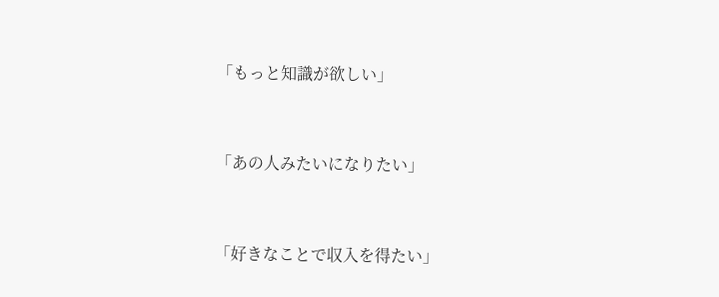「もっと知識が欲しい」


「あの人みたいになりたい」


「好きなことで収入を得たい」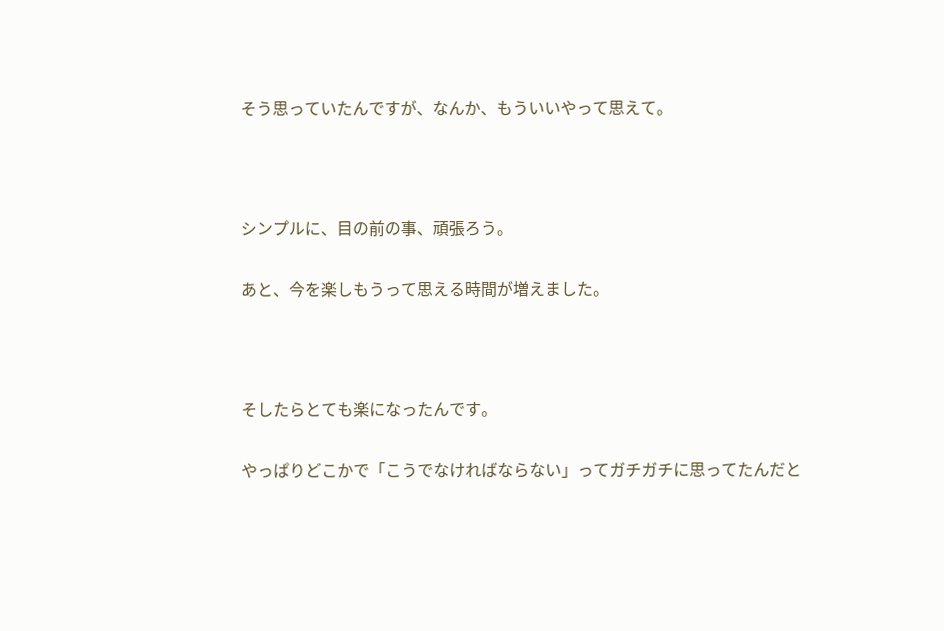そう思っていたんですが、なんか、もういいやって思えて。



シンプルに、目の前の事、頑張ろう。

あと、今を楽しもうって思える時間が増えました。



そしたらとても楽になったんです。

やっぱりどこかで「こうでなければならない」ってガチガチに思ってたんだと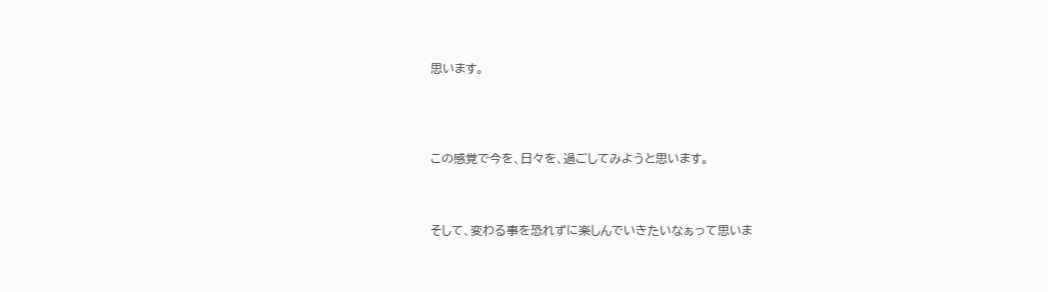思います。




この感覚で今を、日々を、過ごしてみようと思います。



そして、変わる事を恐れずに楽しんでいきたいなぁって思いま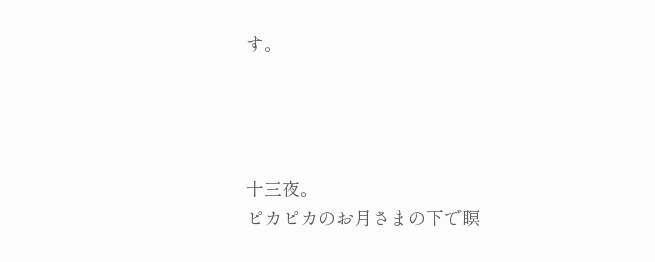す。




十三夜。
ピカピカのお月さまの下で瞑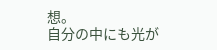想。
自分の中にも光が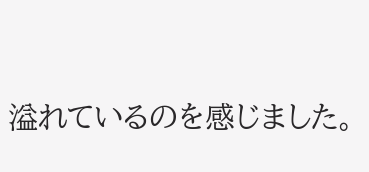溢れているのを感じました。